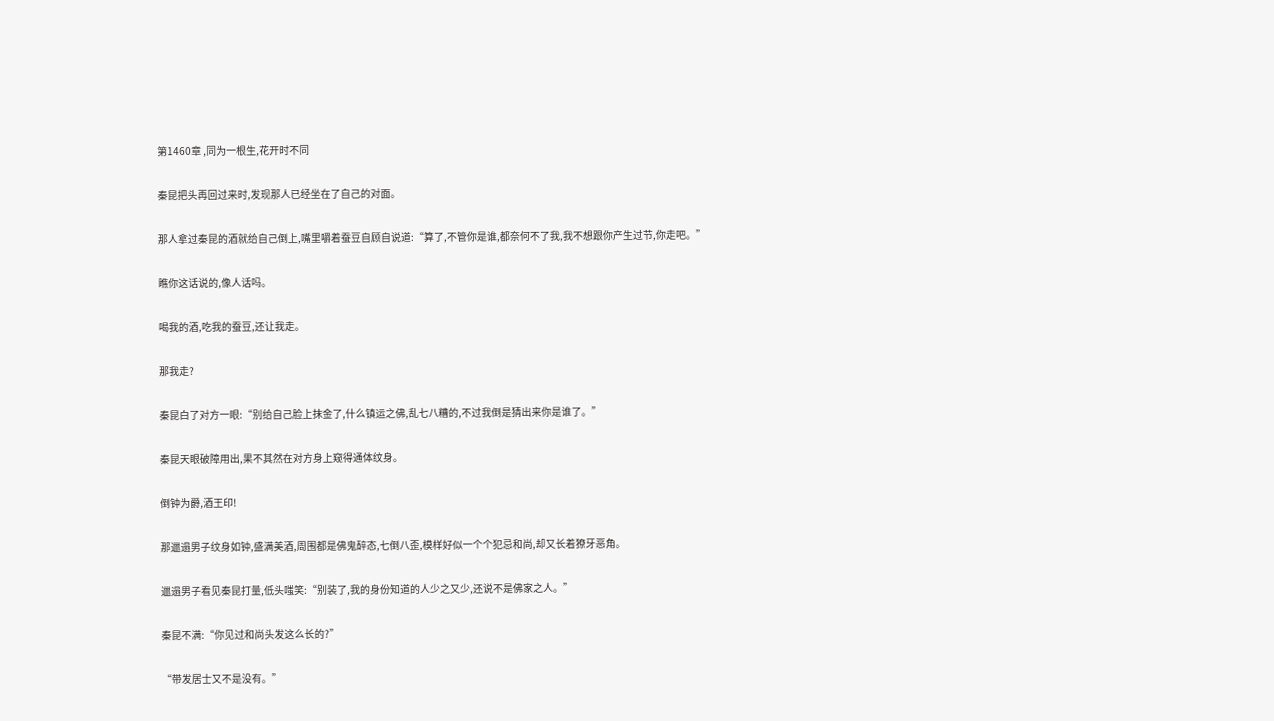第1460章 ,同为一根生,花开时不同

秦昆把头再回过来时,发现那人已经坐在了自己的对面。

那人拿过秦昆的酒就给自己倒上,嘴里嚼着蚕豆自顾自说道:“算了,不管你是谁,都奈何不了我,我不想跟你产生过节,你走吧。”

瞧你这话说的,像人话吗。

喝我的酒,吃我的蚕豆,还让我走。

那我走?

秦昆白了对方一眼:“别给自己脸上抹金了,什么镇运之佛,乱七八糟的,不过我倒是猜出来你是谁了。”

秦昆天眼破障用出,果不其然在对方身上窥得通体纹身。

倒钟为爵,酒王印!

那邋遢男子纹身如钟,盛满美酒,周围都是佛鬼醉态,七倒八歪,模样好似一个个犯忌和尚,却又长着獠牙恶角。

邋遢男子看见秦昆打量,低头嗤笑:“别装了,我的身份知道的人少之又少,还说不是佛家之人。”

秦昆不满:“你见过和尚头发这么长的?”

“带发居士又不是没有。”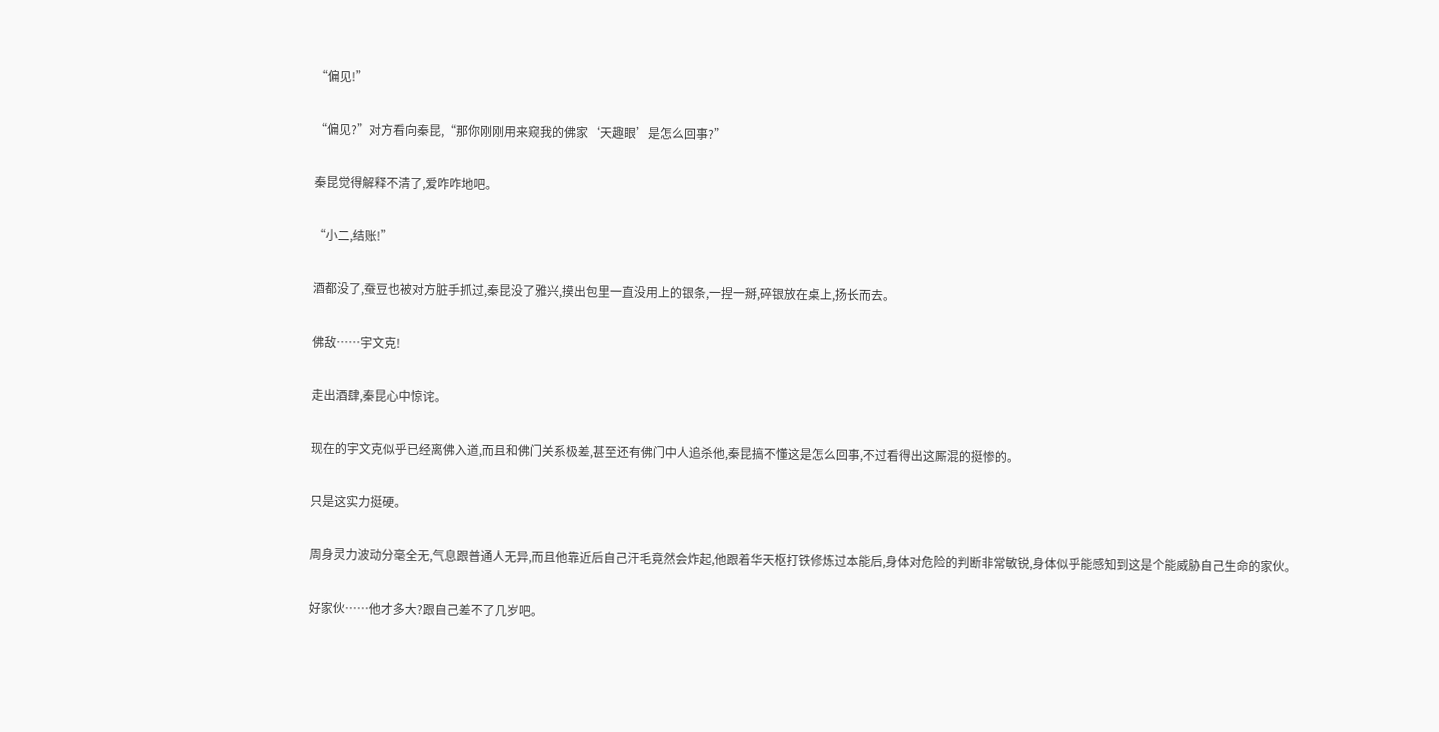“偏见!”

“偏见?”对方看向秦昆,“那你刚刚用来窥我的佛家‘天趣眼’是怎么回事?”

秦昆觉得解释不清了,爱咋咋地吧。

“小二,结账!”

酒都没了,蚕豆也被对方脏手抓过,秦昆没了雅兴,摸出包里一直没用上的银条,一捏一掰,碎银放在桌上,扬长而去。

佛敌……宇文克!

走出酒肆,秦昆心中惊诧。

现在的宇文克似乎已经离佛入道,而且和佛门关系极差,甚至还有佛门中人追杀他,秦昆搞不懂这是怎么回事,不过看得出这厮混的挺惨的。

只是这实力挺硬。

周身灵力波动分毫全无,气息跟普通人无异,而且他靠近后自己汗毛竟然会炸起,他跟着华天枢打铁修炼过本能后,身体对危险的判断非常敏锐,身体似乎能感知到这是个能威胁自己生命的家伙。

好家伙……他才多大?跟自己差不了几岁吧。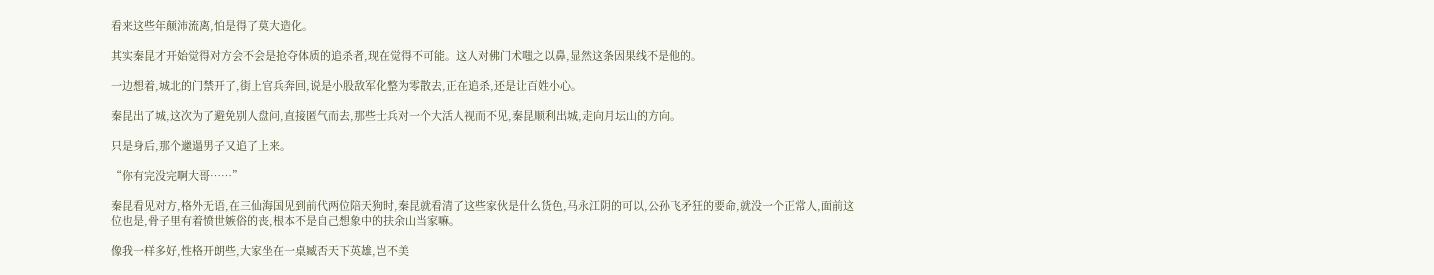看来这些年颠沛流离,怕是得了莫大造化。

其实秦昆才开始觉得对方会不会是抢夺体质的追杀者,现在觉得不可能。这人对佛门术嗤之以鼻,显然这条因果线不是他的。

一边想着,城北的门禁开了,街上官兵奔回,说是小股敌军化整为零散去,正在追杀,还是让百姓小心。

秦昆出了城,这次为了避免别人盘问,直接匿气而去,那些士兵对一个大活人视而不见,秦昆顺利出城,走向月坛山的方向。

只是身后,那个邋遢男子又追了上来。

“你有完没完啊大哥……”

秦昆看见对方,格外无语,在三仙海国见到前代两位陪天狗时,秦昆就看清了这些家伙是什么货色,马永江阴的可以,公孙飞矛狂的要命,就没一个正常人,面前这位也是,骨子里有着愤世嫉俗的丧,根本不是自己想象中的扶余山当家嘛。

像我一样多好,性格开朗些,大家坐在一桌臧否天下英雄,岂不美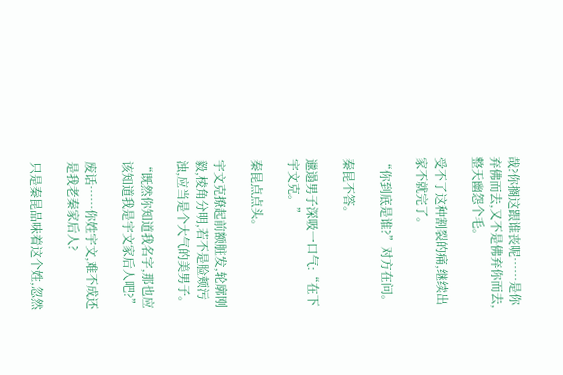哉?你搁这跟谁丧呢……是你弃佛而去,又不是佛弃你而去,整天幽怨个毛。

受不了这种割裂的痛,继续出家不就完了。

“你到底是谁?”对方在问。

秦昆不答。

邋遢男子深吸一口气:“在下宇文克。”

秦昆点点头。

宇文克撩起前额脏发,轮廓刚毅,棱角分明,若不是脸颊污浊,应当是个大气的美男子。

“既然你知道我名字,那也应该知道我是宇文家后人吧?”

废话……你姓宇文,难不成还是我老秦家后人?

只是秦昆品味着这个姓,忽然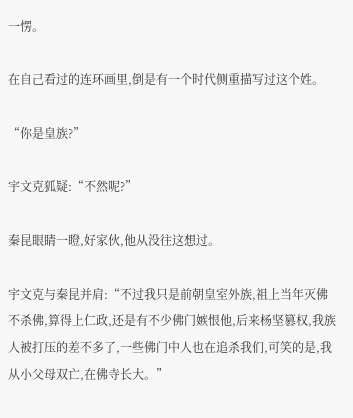一愣。

在自己看过的连环画里,倒是有一个时代侧重描写过这个姓。

“你是皇族?”

宇文克狐疑:“不然呢?”

秦昆眼睛一瞪,好家伙,他从没往这想过。

宇文克与秦昆并肩:“不过我只是前朝皇室外族,祖上当年灭佛不杀佛,算得上仁政,还是有不少佛门嫉恨他,后来杨坚篡权,我族人被打压的差不多了,一些佛门中人也在追杀我们,可笑的是,我从小父母双亡,在佛寺长大。”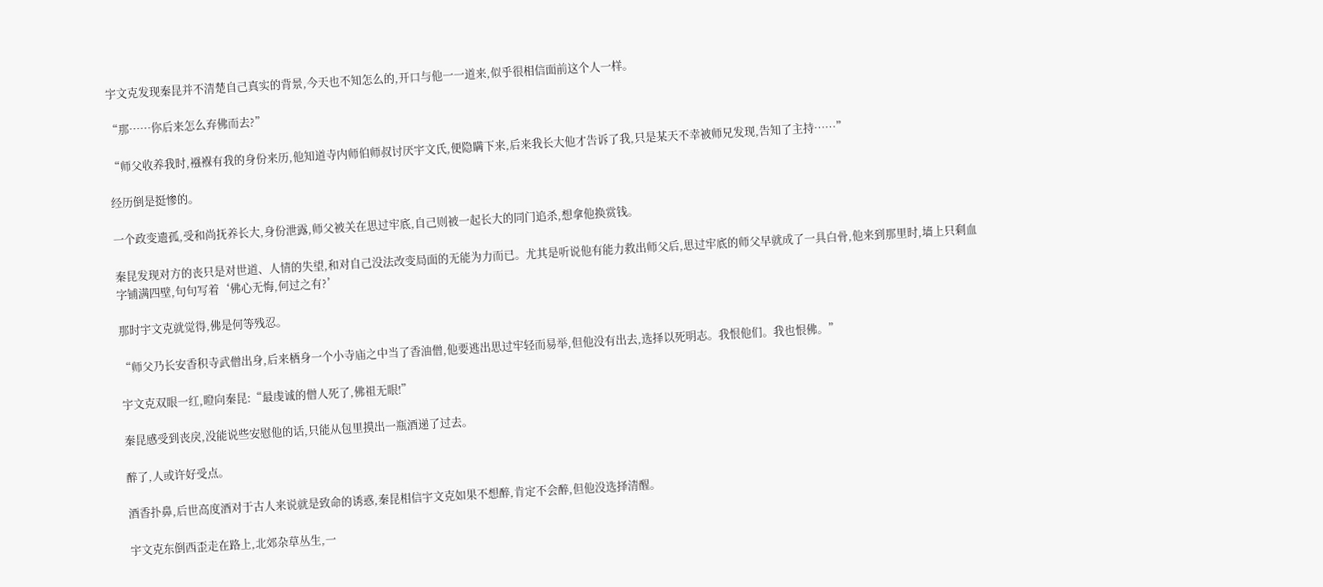宇文克发现秦昆并不清楚自己真实的背景,今天也不知怎么的,开口与他一一道来,似乎很相信面前这个人一样。

“那……你后来怎么弃佛而去?”

“师父收养我时,襁褓有我的身份来历,他知道寺内师伯师叔讨厌宇文氏,便隐瞒下来,后来我长大他才告诉了我,只是某天不幸被师兄发现,告知了主持……”

经历倒是挺惨的。

一个政变遗孤,受和尚抚养长大,身份泄露,师父被关在思过牢底,自己则被一起长大的同门追杀,想拿他换赏钱。

秦昆发现对方的丧只是对世道、人情的失望,和对自己没法改变局面的无能为力而已。尤其是听说他有能力救出师父后,思过牢底的师父早就成了一具白骨,他来到那里时,墙上只剩血字铺满四壁,句句写着‘佛心无悔,何过之有?’

那时宇文克就觉得,佛是何等残忍。

“师父乃长安香积寺武僧出身,后来栖身一个小寺庙之中当了香油僧,他要逃出思过牢轻而易举,但他没有出去,选择以死明志。我恨他们。我也恨佛。”

宇文克双眼一红,瞪向秦昆:“最虔诚的僧人死了,佛祖无眼!”

秦昆感受到丧戾,没能说些安慰他的话,只能从包里摸出一瓶酒递了过去。

醉了,人或许好受点。

酒香扑鼻,后世高度酒对于古人来说就是致命的诱惑,秦昆相信宇文克如果不想醉,肯定不会醉,但他没选择清醒。

宇文克东倒西歪走在路上,北郊杂草丛生,一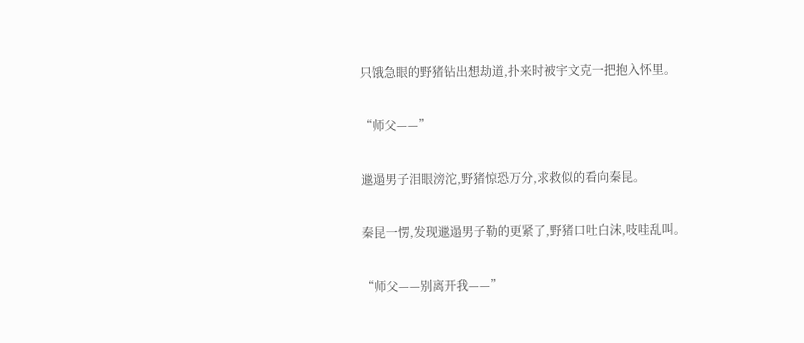只饿急眼的野猪钻出想劫道,扑来时被宇文克一把抱入怀里。

“师父——”

邋遢男子泪眼滂沱,野猪惊恐万分,求救似的看向秦昆。

秦昆一愣,发现邋遢男子勒的更紧了,野猪口吐白沫,吱哇乱叫。

“师父——别离开我——”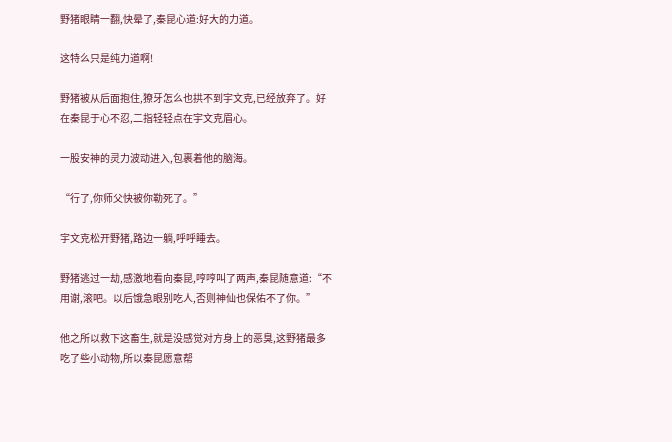野猪眼睛一翻,快晕了,秦昆心道:好大的力道。

这特么只是纯力道啊!

野猪被从后面抱住,獠牙怎么也拱不到宇文克,已经放弃了。好在秦昆于心不忍,二指轻轻点在宇文克眉心。

一股安神的灵力波动进入,包裹着他的脑海。

“行了,你师父快被你勒死了。”

宇文克松开野猪,路边一躺,呼呼睡去。

野猪逃过一劫,感激地看向秦昆,哼哼叫了两声,秦昆随意道:“不用谢,滚吧。以后饿急眼别吃人,否则神仙也保佑不了你。”

他之所以救下这畜生,就是没感觉对方身上的恶臭,这野猪最多吃了些小动物,所以秦昆愿意帮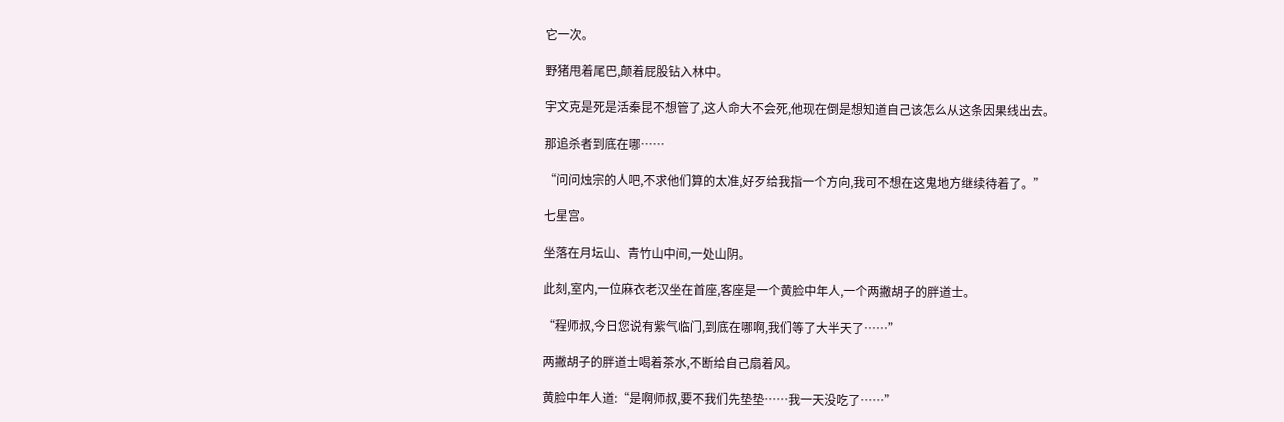它一次。

野猪甩着尾巴,颠着屁股钻入林中。

宇文克是死是活秦昆不想管了,这人命大不会死,他现在倒是想知道自己该怎么从这条因果线出去。

那追杀者到底在哪……

“问问烛宗的人吧,不求他们算的太准,好歹给我指一个方向,我可不想在这鬼地方继续待着了。”

七星宫。

坐落在月坛山、青竹山中间,一处山阴。

此刻,室内,一位麻衣老汉坐在首座,客座是一个黄脸中年人,一个两撇胡子的胖道士。

“程师叔,今日您说有紫气临门,到底在哪啊,我们等了大半天了……”

两撇胡子的胖道士喝着茶水,不断给自己扇着风。

黄脸中年人道:“是啊师叔,要不我们先垫垫……我一天没吃了……”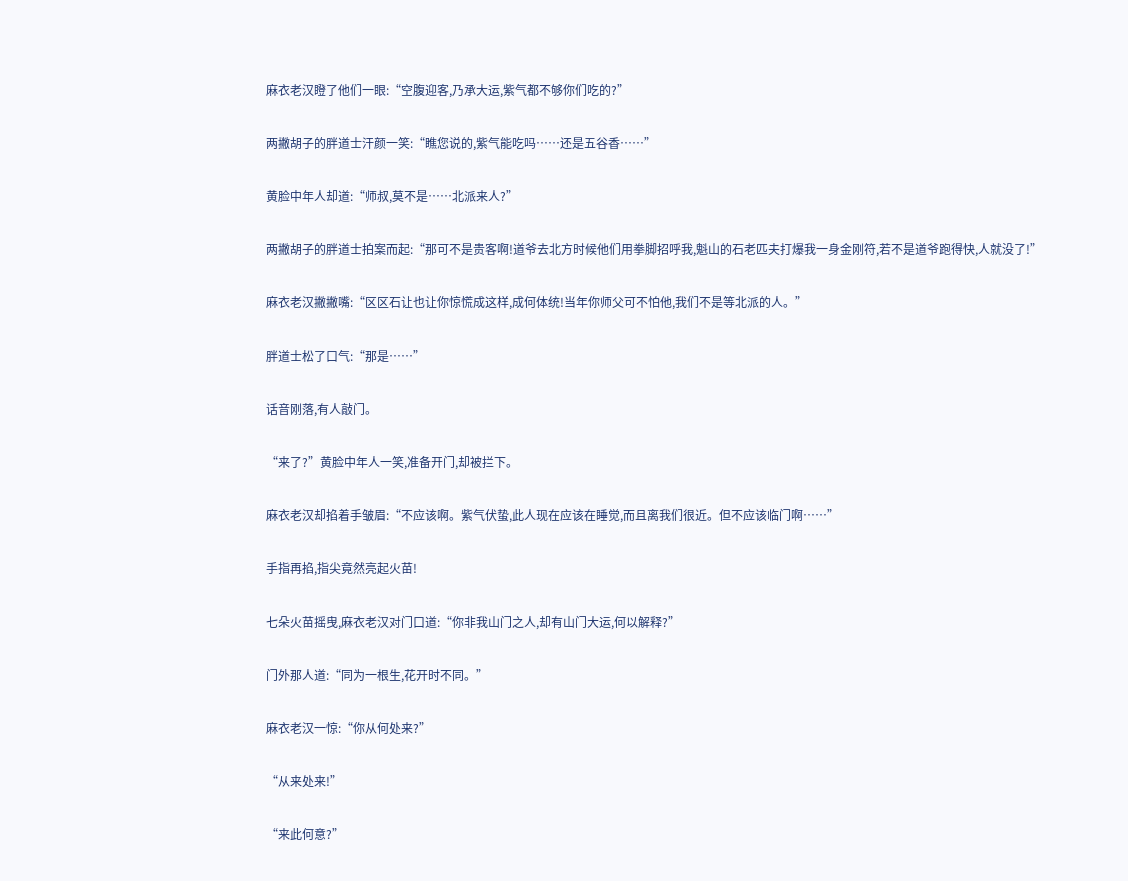麻衣老汉瞪了他们一眼:“空腹迎客,乃承大运,紫气都不够你们吃的?”

两撇胡子的胖道士汗颜一笑:“瞧您说的,紫气能吃吗……还是五谷香……”

黄脸中年人却道:“师叔,莫不是……北派来人?”

两撇胡子的胖道士拍案而起:“那可不是贵客啊!道爷去北方时候他们用拳脚招呼我,魁山的石老匹夫打爆我一身金刚符,若不是道爷跑得快,人就没了!”

麻衣老汉撇撇嘴:“区区石让也让你惊慌成这样,成何体统!当年你师父可不怕他,我们不是等北派的人。”

胖道士松了口气:“那是……”

话音刚落,有人敲门。

“来了?”黄脸中年人一笑,准备开门,却被拦下。

麻衣老汉却掐着手皱眉:“不应该啊。紫气伏蛰,此人现在应该在睡觉,而且离我们很近。但不应该临门啊……”

手指再掐,指尖竟然亮起火苗!

七朵火苗摇曳,麻衣老汉对门口道:“你非我山门之人,却有山门大运,何以解释?”

门外那人道:“同为一根生,花开时不同。”

麻衣老汉一惊:“你从何处来?”

“从来处来!”

“来此何意?”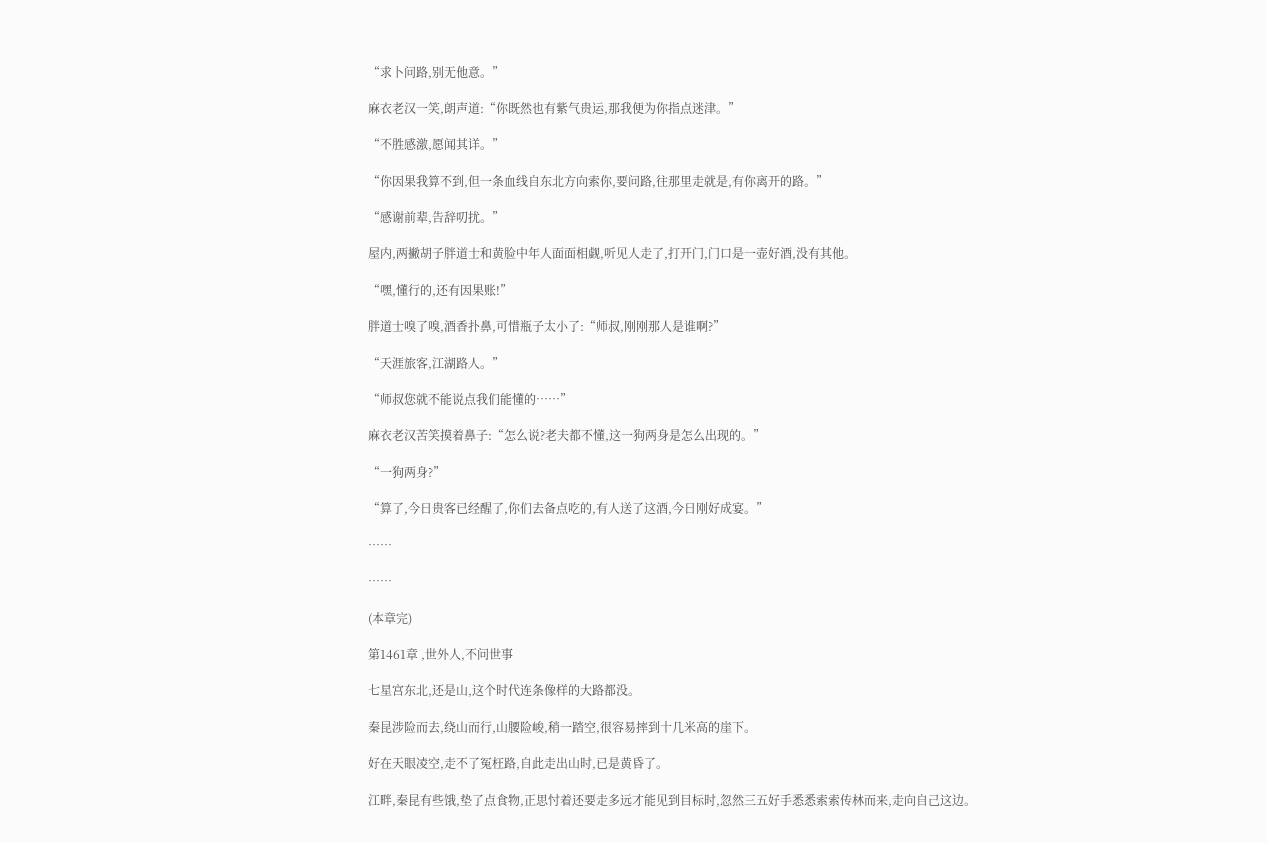“求卜问路,别无他意。”

麻衣老汉一笑,朗声道:“你既然也有紫气贵运,那我便为你指点迷津。”

“不胜感激,愿闻其详。”

“你因果我算不到,但一条血线自东北方向索你,要问路,往那里走就是,有你离开的路。”

“感谢前辈,告辞叨扰。”

屋内,两撇胡子胖道士和黄脸中年人面面相觑,听见人走了,打开门,门口是一壶好酒,没有其他。

“嘿,懂行的,还有因果账!”

胖道士嗅了嗅,酒香扑鼻,可惜瓶子太小了:“师叔,刚刚那人是谁啊?”

“天涯旅客,江湖路人。”

“师叔您就不能说点我们能懂的……”

麻衣老汉苦笑摸着鼻子:“怎么说?老夫都不懂,这一狗两身是怎么出现的。”

“一狗两身?”

“算了,今日贵客已经醒了,你们去备点吃的,有人送了这酒,今日刚好成宴。”

……

……

(本章完)

第1461章 ,世外人,不问世事

七星宫东北,还是山,这个时代连条像样的大路都没。

秦昆涉险而去,绕山而行,山腰险峻,稍一踏空,很容易摔到十几米高的崖下。

好在天眼凌空,走不了冤枉路,自此走出山时,已是黄昏了。

江畔,秦昆有些饿,垫了点食物,正思忖着还要走多远才能见到目标时,忽然三五好手悉悉索索传林而来,走向自己这边。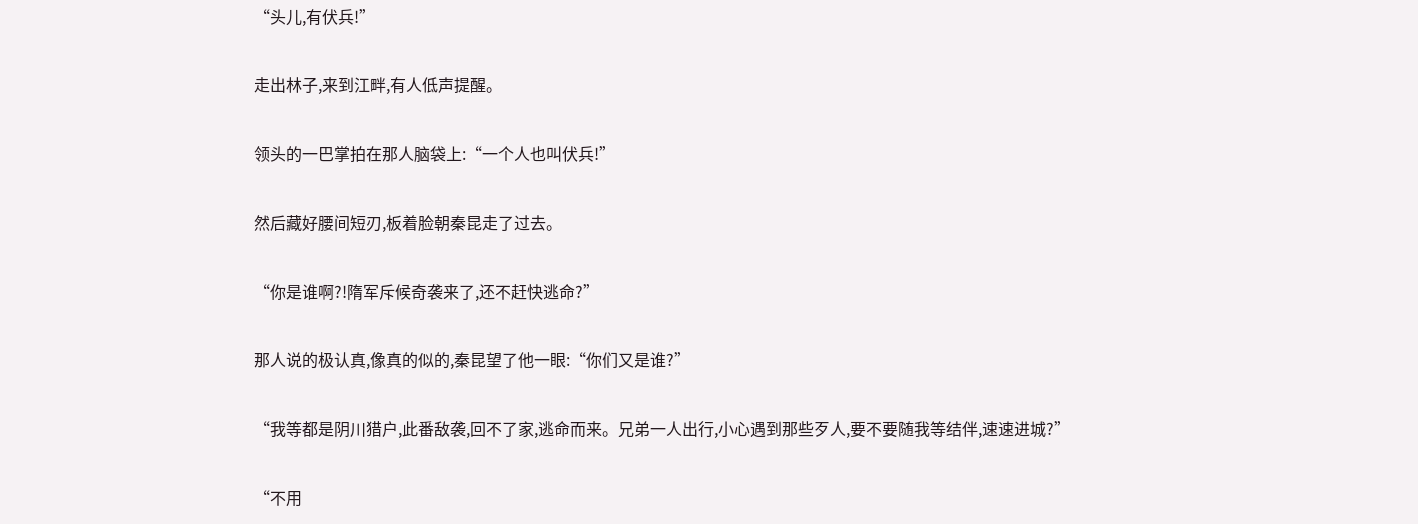“头儿,有伏兵!”

走出林子,来到江畔,有人低声提醒。

领头的一巴掌拍在那人脑袋上:“一个人也叫伏兵!”

然后藏好腰间短刃,板着脸朝秦昆走了过去。

“你是谁啊?!隋军斥候奇袭来了,还不赶快逃命?”

那人说的极认真,像真的似的,秦昆望了他一眼:“你们又是谁?”

“我等都是阴川猎户,此番敌袭,回不了家,逃命而来。兄弟一人出行,小心遇到那些歹人,要不要随我等结伴,速速进城?”

“不用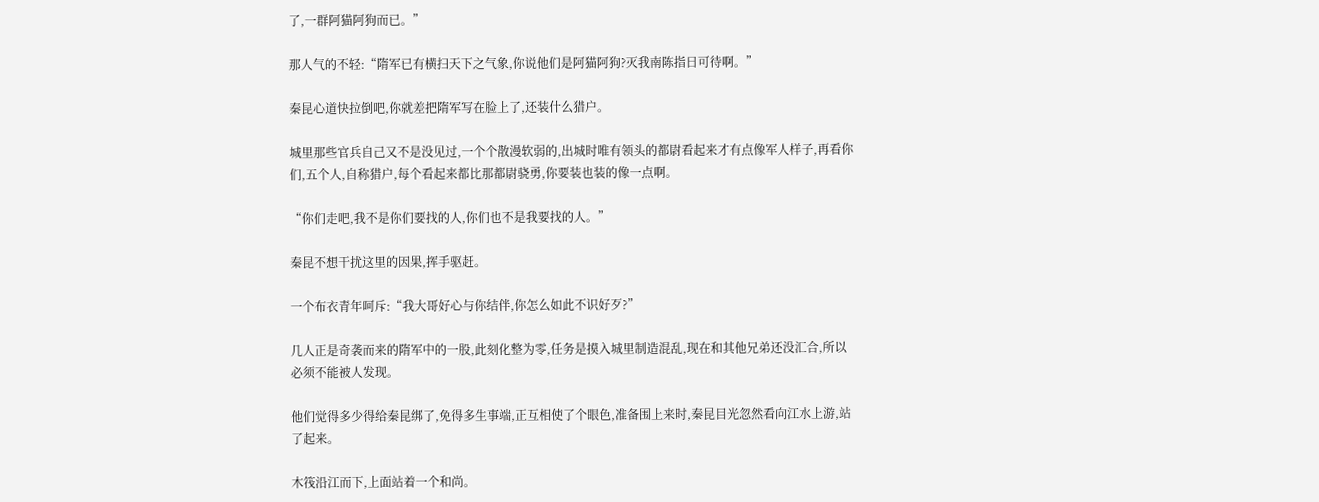了,一群阿猫阿狗而已。”

那人气的不轻:“隋军已有横扫天下之气象,你说他们是阿猫阿狗?灭我南陈指日可待啊。”

秦昆心道快拉倒吧,你就差把隋军写在脸上了,还装什么猎户。

城里那些官兵自己又不是没见过,一个个散漫软弱的,出城时唯有领头的都尉看起来才有点像军人样子,再看你们,五个人,自称猎户,每个看起来都比那都尉骁勇,你要装也装的像一点啊。

“你们走吧,我不是你们要找的人,你们也不是我要找的人。”

秦昆不想干扰这里的因果,挥手驱赶。

一个布衣青年呵斥:“我大哥好心与你结伴,你怎么如此不识好歹?”

几人正是奇袭而来的隋军中的一股,此刻化整为零,任务是摸入城里制造混乱,现在和其他兄弟还没汇合,所以必须不能被人发现。

他们觉得多少得给秦昆绑了,免得多生事端,正互相使了个眼色,准备围上来时,秦昆目光忽然看向江水上游,站了起来。

木筏沿江而下,上面站着一个和尚。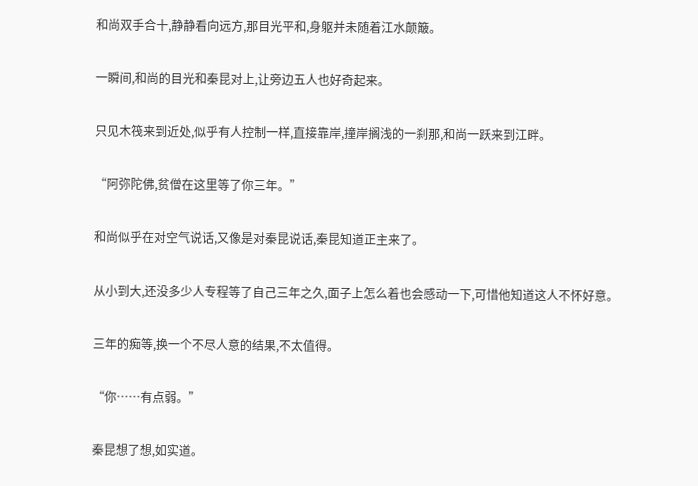和尚双手合十,静静看向远方,那目光平和,身躯并未随着江水颠簸。

一瞬间,和尚的目光和秦昆对上,让旁边五人也好奇起来。

只见木筏来到近处,似乎有人控制一样,直接靠岸,撞岸搁浅的一刹那,和尚一跃来到江畔。

“阿弥陀佛,贫僧在这里等了你三年。”

和尚似乎在对空气说话,又像是对秦昆说话,秦昆知道正主来了。

从小到大,还没多少人专程等了自己三年之久,面子上怎么着也会感动一下,可惜他知道这人不怀好意。

三年的痴等,换一个不尽人意的结果,不太值得。

“你……有点弱。”

秦昆想了想,如实道。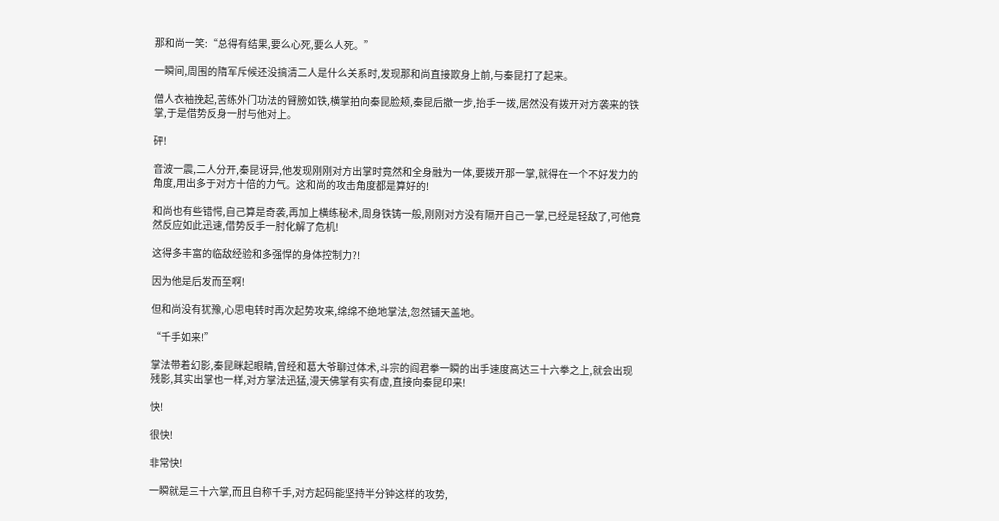那和尚一笑:“总得有结果,要么心死,要么人死。”

一瞬间,周围的隋军斥候还没搞清二人是什么关系时,发现那和尚直接欺身上前,与秦昆打了起来。

僧人衣袖挽起,苦练外门功法的臂膀如铁,横掌拍向秦昆脸颊,秦昆后撤一步,抬手一拨,居然没有拨开对方袭来的铁掌,于是借势反身一肘与他对上。

砰!

音波一震,二人分开,秦昆讶异,他发现刚刚对方出掌时竟然和全身融为一体,要拨开那一掌,就得在一个不好发力的角度,用出多于对方十倍的力气。这和尚的攻击角度都是算好的!

和尚也有些错愕,自己算是奇袭,再加上横练秘术,周身铁铸一般,刚刚对方没有隔开自己一掌,已经是轻敌了,可他竟然反应如此迅速,借势反手一肘化解了危机!

这得多丰富的临敌经验和多强悍的身体控制力?!

因为他是后发而至啊!

但和尚没有犹豫,心思电转时再次起势攻来,绵绵不绝地掌法,忽然铺天盖地。

“千手如来!”

掌法带着幻影,秦昆眯起眼睛,曾经和葛大爷聊过体术,斗宗的阎君拳一瞬的出手速度高达三十六拳之上,就会出现残影,其实出掌也一样,对方掌法迅猛,漫天佛掌有实有虚,直接向秦昆印来!

快!

很快!

非常快!

一瞬就是三十六掌,而且自称千手,对方起码能坚持半分钟这样的攻势,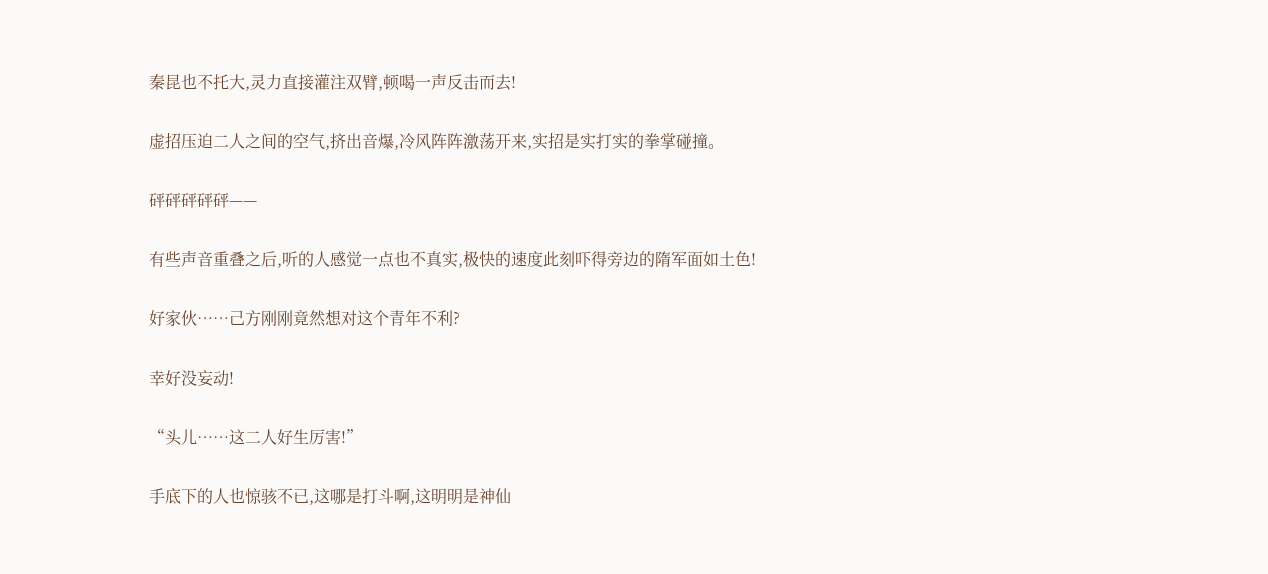秦昆也不托大,灵力直接灌注双臂,顿喝一声反击而去!

虚招压迫二人之间的空气,挤出音爆,冷风阵阵激荡开来,实招是实打实的拳掌碰撞。

砰砰砰砰砰——

有些声音重叠之后,听的人感觉一点也不真实,极快的速度此刻吓得旁边的隋军面如土色!

好家伙……己方刚刚竟然想对这个青年不利?

幸好没妄动!

“头儿……这二人好生厉害!”

手底下的人也惊骇不已,这哪是打斗啊,这明明是神仙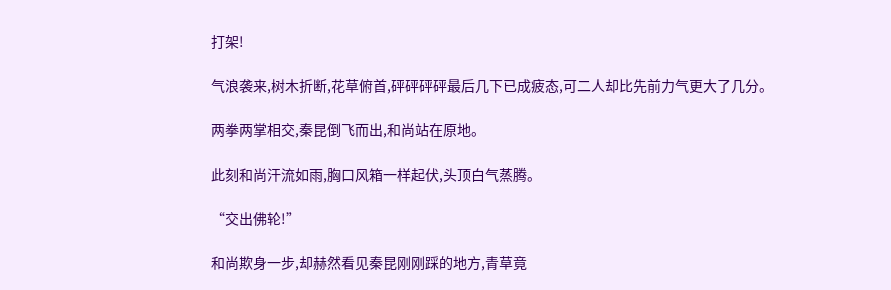打架!

气浪袭来,树木折断,花草俯首,砰砰砰砰最后几下已成疲态,可二人却比先前力气更大了几分。

两拳两掌相交,秦昆倒飞而出,和尚站在原地。

此刻和尚汗流如雨,胸口风箱一样起伏,头顶白气蒸腾。

“交出佛轮!”

和尚欺身一步,却赫然看见秦昆刚刚踩的地方,青草竟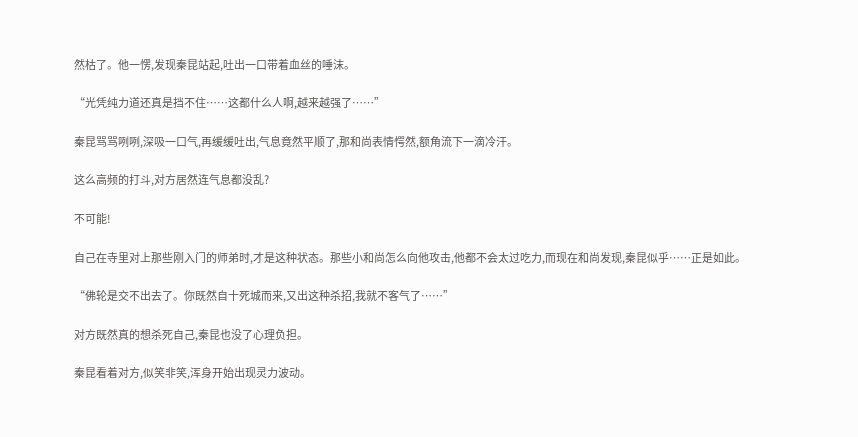然枯了。他一愣,发现秦昆站起,吐出一口带着血丝的唾沫。

“光凭纯力道还真是挡不住……这都什么人啊,越来越强了……”

秦昆骂骂咧咧,深吸一口气,再缓缓吐出,气息竟然平顺了,那和尚表情愕然,额角流下一滴冷汗。

这么高频的打斗,对方居然连气息都没乱?

不可能!

自己在寺里对上那些刚入门的师弟时,才是这种状态。那些小和尚怎么向他攻击,他都不会太过吃力,而现在和尚发现,秦昆似乎……正是如此。

“佛轮是交不出去了。你既然自十死城而来,又出这种杀招,我就不客气了……”

对方既然真的想杀死自己,秦昆也没了心理负担。

秦昆看着对方,似笑非笑,浑身开始出现灵力波动。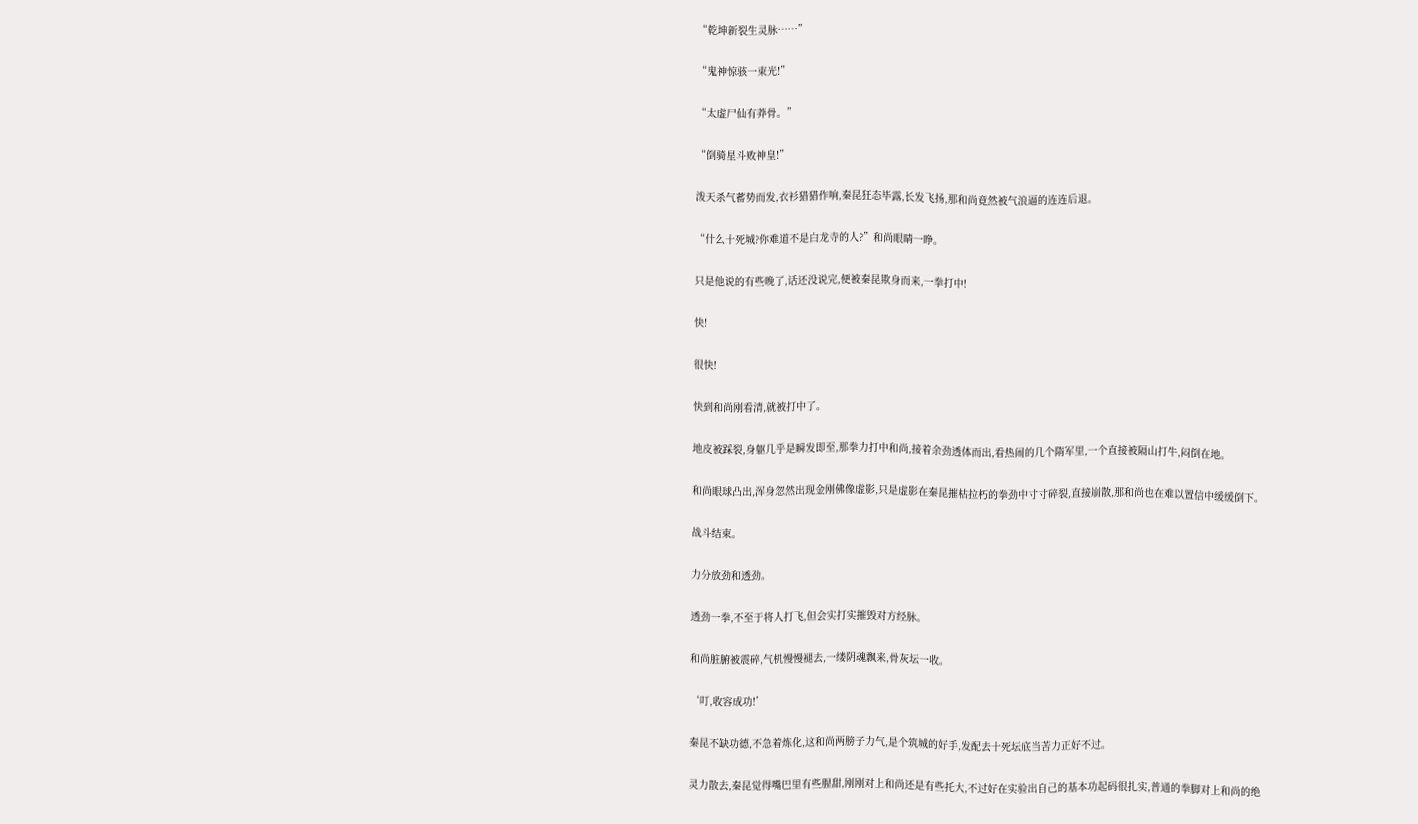“乾坤新裂生灵脉……”

“鬼神惊骇一束光!”

“太虚尸仙有莽骨。”

“倒骑星斗败神皇!”

泼天杀气蓄势而发,衣衫猎猎作响,秦昆狂态毕露,长发飞扬,那和尚竟然被气浪逼的连连后退。

“什么十死城?你难道不是白龙寺的人?”和尚眼睛一睁。

只是他说的有些晚了,话还没说完,便被秦昆欺身而来,一拳打中!

快!

很快!

快到和尚刚看清,就被打中了。

地皮被踩裂,身躯几乎是瞬发即至,那拳力打中和尚,接着余劲透体而出,看热闹的几个隋军里,一个直接被隔山打牛,闷倒在地。

和尚眼球凸出,浑身忽然出现金刚佛像虚影,只是虚影在秦昆摧枯拉朽的拳劲中寸寸碎裂,直接崩散,那和尚也在难以置信中缓缓倒下。

战斗结束。

力分放劲和透劲。

透劲一拳,不至于将人打飞,但会实打实摧毁对方经脉。

和尚脏腑被震碎,气机慢慢褪去,一缕阴魂飘来,骨灰坛一收。

‘叮,收容成功!’

秦昆不缺功德,不急着炼化,这和尚两膀子力气,是个筑城的好手,发配去十死坛底当苦力正好不过。

灵力散去,秦昆觉得嘴巴里有些腥甜,刚刚对上和尚还是有些托大,不过好在实验出自己的基本功起码很扎实,普通的拳脚对上和尚的绝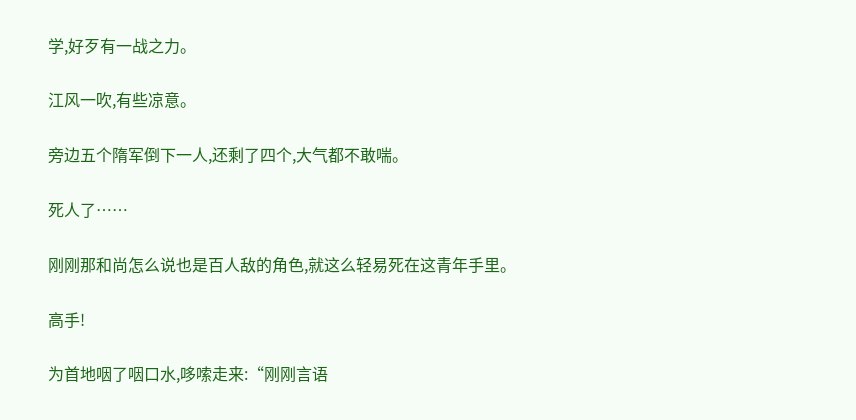学,好歹有一战之力。

江风一吹,有些凉意。

旁边五个隋军倒下一人,还剩了四个,大气都不敢喘。

死人了……

刚刚那和尚怎么说也是百人敌的角色,就这么轻易死在这青年手里。

高手!

为首地咽了咽口水,哆嗦走来:“刚刚言语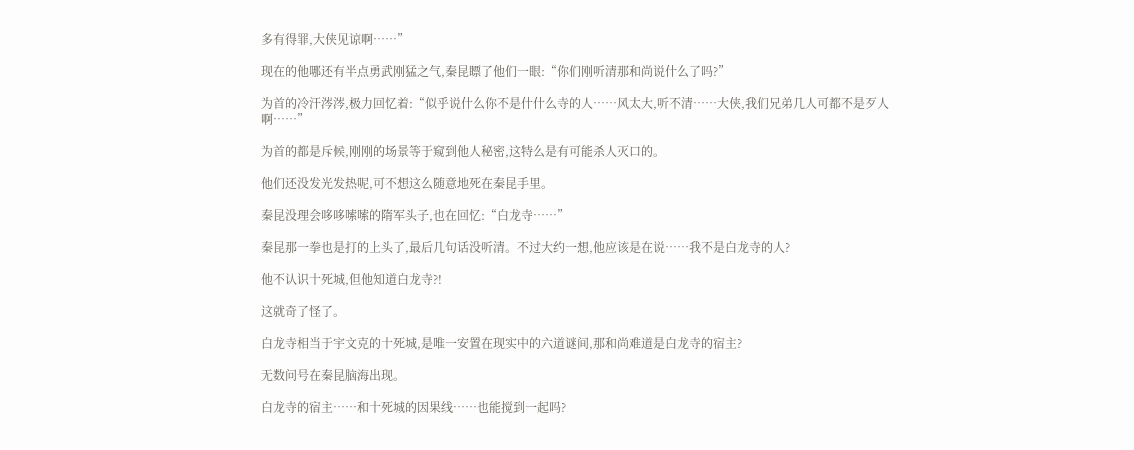多有得罪,大侠见谅啊……”

现在的他哪还有半点勇武刚猛之气,秦昆瞟了他们一眼:“你们刚听清那和尚说什么了吗?”

为首的冷汗涔涔,极力回忆着:“似乎说什么你不是什什么寺的人……风太大,听不清……大侠,我们兄弟几人可都不是歹人啊……”

为首的都是斥候,刚刚的场景等于窥到他人秘密,这特么是有可能杀人灭口的。

他们还没发光发热呢,可不想这么随意地死在秦昆手里。

秦昆没理会哆哆嗦嗦的隋军头子,也在回忆:“白龙寺……”

秦昆那一拳也是打的上头了,最后几句话没听清。不过大约一想,他应该是在说……我不是白龙寺的人?

他不认识十死城,但他知道白龙寺?!

这就奇了怪了。

白龙寺相当于宇文克的十死城,是唯一安置在现实中的六道谜间,那和尚难道是白龙寺的宿主?

无数问号在秦昆脑海出现。

白龙寺的宿主……和十死城的因果线……也能搅到一起吗?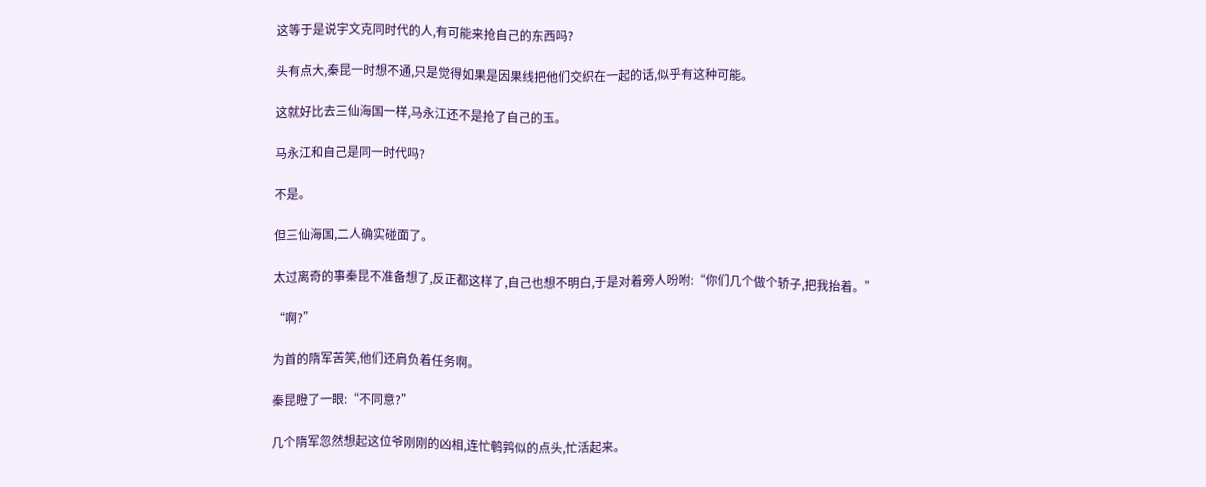这等于是说宇文克同时代的人,有可能来抢自己的东西吗?

头有点大,秦昆一时想不通,只是觉得如果是因果线把他们交织在一起的话,似乎有这种可能。

这就好比去三仙海国一样,马永江还不是抢了自己的玉。

马永江和自己是同一时代吗?

不是。

但三仙海国,二人确实碰面了。

太过离奇的事秦昆不准备想了,反正都这样了,自己也想不明白,于是对着旁人吩咐:“你们几个做个轿子,把我抬着。”

“啊?”

为首的隋军苦笑,他们还肩负着任务啊。

秦昆瞪了一眼:“不同意?”

几个隋军忽然想起这位爷刚刚的凶相,连忙鹌鹑似的点头,忙活起来。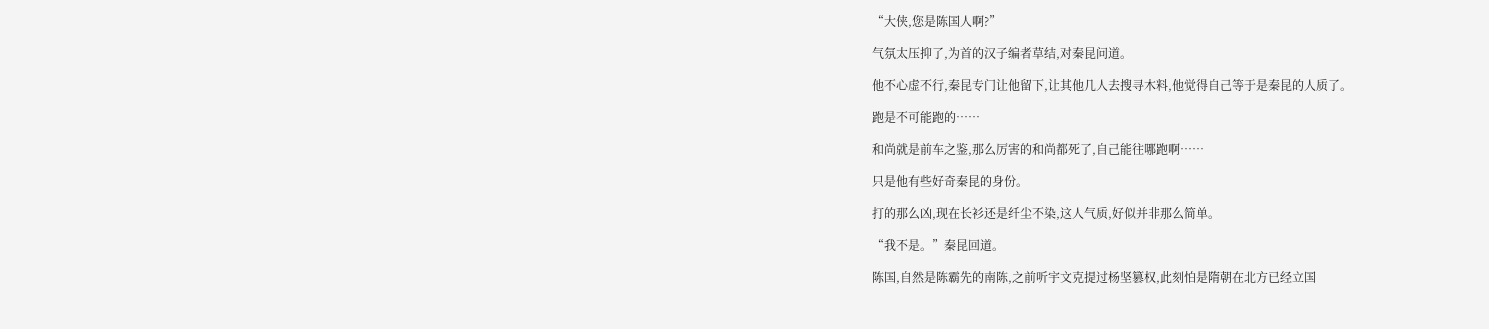“大侠,您是陈国人啊?”

气氛太压抑了,为首的汉子编者草结,对秦昆问道。

他不心虚不行,秦昆专门让他留下,让其他几人去搜寻木料,他觉得自己等于是秦昆的人质了。

跑是不可能跑的……

和尚就是前车之鉴,那么厉害的和尚都死了,自己能往哪跑啊……

只是他有些好奇秦昆的身份。

打的那么凶,现在长衫还是纤尘不染,这人气质,好似并非那么简单。

“我不是。”秦昆回道。

陈国,自然是陈霸先的南陈,之前听宇文克提过杨坚篡权,此刻怕是隋朝在北方已经立国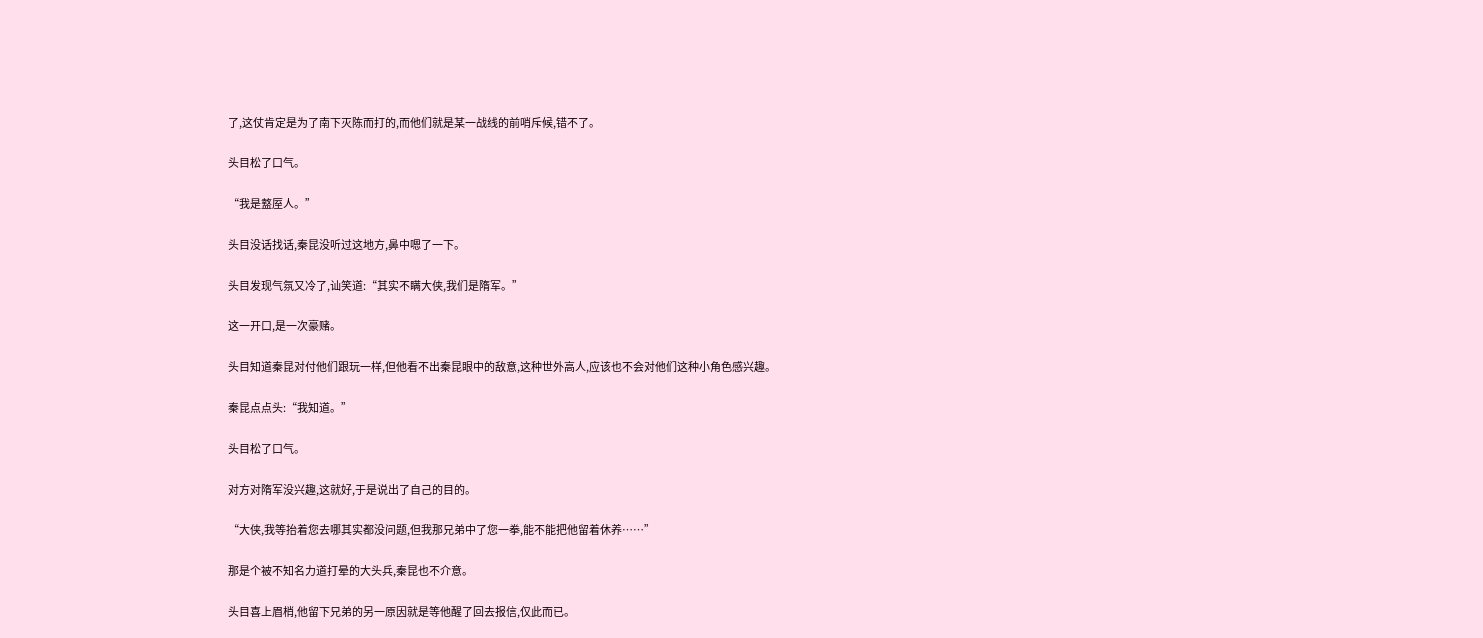了,这仗肯定是为了南下灭陈而打的,而他们就是某一战线的前哨斥候,错不了。

头目松了口气。

“我是盩厔人。”

头目没话找话,秦昆没听过这地方,鼻中嗯了一下。

头目发现气氛又冷了,讪笑道:“其实不瞒大侠,我们是隋军。”

这一开口,是一次豪赌。

头目知道秦昆对付他们跟玩一样,但他看不出秦昆眼中的敌意,这种世外高人,应该也不会对他们这种小角色感兴趣。

秦昆点点头:“我知道。”

头目松了口气。

对方对隋军没兴趣,这就好,于是说出了自己的目的。

“大侠,我等抬着您去哪其实都没问题,但我那兄弟中了您一拳,能不能把他留着休养……”

那是个被不知名力道打晕的大头兵,秦昆也不介意。

头目喜上眉梢,他留下兄弟的另一原因就是等他醒了回去报信,仅此而已。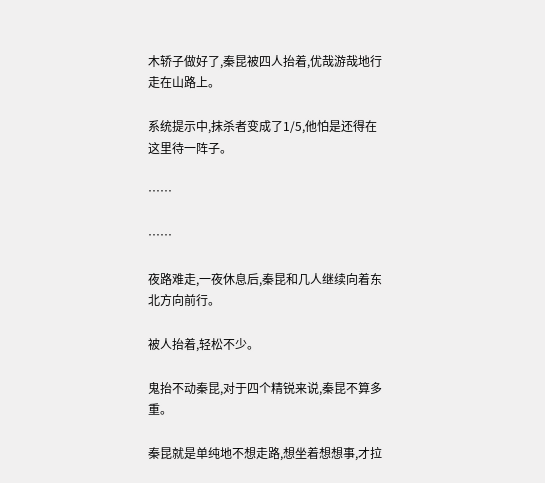木轿子做好了,秦昆被四人抬着,优哉游哉地行走在山路上。

系统提示中,抹杀者变成了1/5,他怕是还得在这里待一阵子。

……

……

夜路难走,一夜休息后,秦昆和几人继续向着东北方向前行。

被人抬着,轻松不少。

鬼抬不动秦昆,对于四个精锐来说,秦昆不算多重。

秦昆就是单纯地不想走路,想坐着想想事,才拉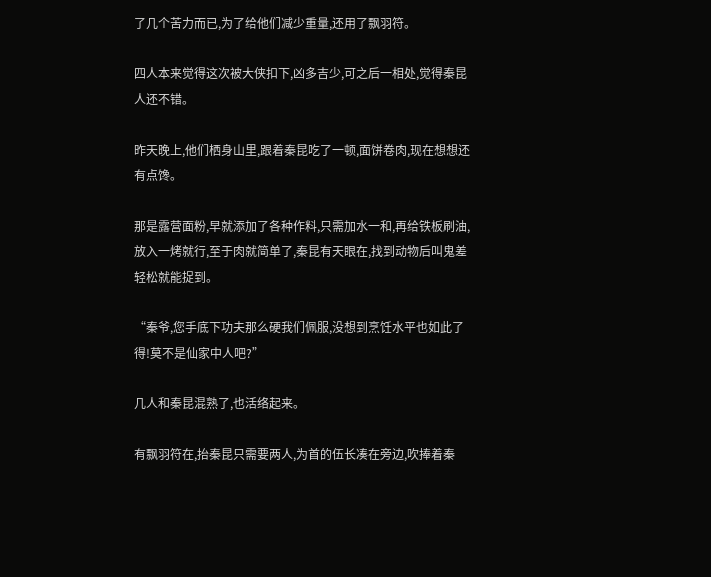了几个苦力而已,为了给他们减少重量,还用了飘羽符。

四人本来觉得这次被大侠扣下,凶多吉少,可之后一相处,觉得秦昆人还不错。

昨天晚上,他们栖身山里,跟着秦昆吃了一顿,面饼卷肉,现在想想还有点馋。

那是露营面粉,早就添加了各种作料,只需加水一和,再给铁板刷油,放入一烤就行,至于肉就简单了,秦昆有天眼在,找到动物后叫鬼差轻松就能捉到。

“秦爷,您手底下功夫那么硬我们佩服,没想到烹饪水平也如此了得!莫不是仙家中人吧?”

几人和秦昆混熟了,也活络起来。

有飘羽符在,抬秦昆只需要两人,为首的伍长凑在旁边,吹捧着秦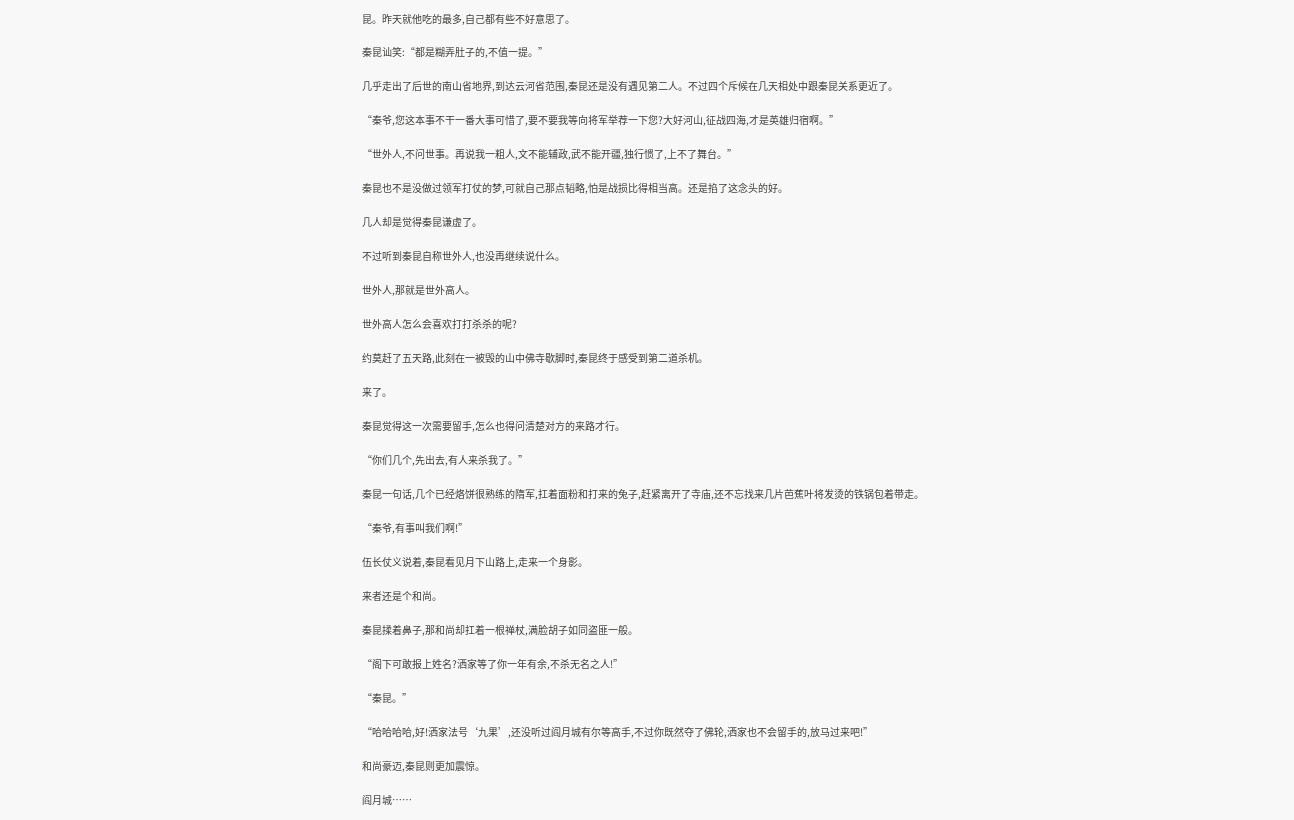昆。昨天就他吃的最多,自己都有些不好意思了。

秦昆讪笑:“都是糊弄肚子的,不值一提。”

几乎走出了后世的南山省地界,到达云河省范围,秦昆还是没有遇见第二人。不过四个斥候在几天相处中跟秦昆关系更近了。

“秦爷,您这本事不干一番大事可惜了,要不要我等向将军举荐一下您?大好河山,征战四海,才是英雄归宿啊。”

“世外人,不问世事。再说我一粗人,文不能辅政,武不能开疆,独行惯了,上不了舞台。”

秦昆也不是没做过领军打仗的梦,可就自己那点韬略,怕是战损比得相当高。还是掐了这念头的好。

几人却是觉得秦昆谦虚了。

不过听到秦昆自称世外人,也没再继续说什么。

世外人,那就是世外高人。

世外高人怎么会喜欢打打杀杀的呢?

约莫赶了五天路,此刻在一被毁的山中佛寺歇脚时,秦昆终于感受到第二道杀机。

来了。

秦昆觉得这一次需要留手,怎么也得问清楚对方的来路才行。

“你们几个,先出去,有人来杀我了。”

秦昆一句话,几个已经烙饼很熟练的隋军,扛着面粉和打来的兔子,赶紧离开了寺庙,还不忘找来几片芭蕉叶将发烫的铁锅包着带走。

“秦爷,有事叫我们啊!”

伍长仗义说着,秦昆看见月下山路上,走来一个身影。

来者还是个和尚。

秦昆揉着鼻子,那和尚却扛着一根禅杖,满脸胡子如同盗匪一般。

“阁下可敢报上姓名?洒家等了你一年有余,不杀无名之人!”

“秦昆。”

“哈哈哈哈,好!洒家法号‘九果’,还没听过阎月城有尔等高手,不过你既然夺了佛轮,洒家也不会留手的,放马过来吧!”

和尚豪迈,秦昆则更加震惊。

阎月城……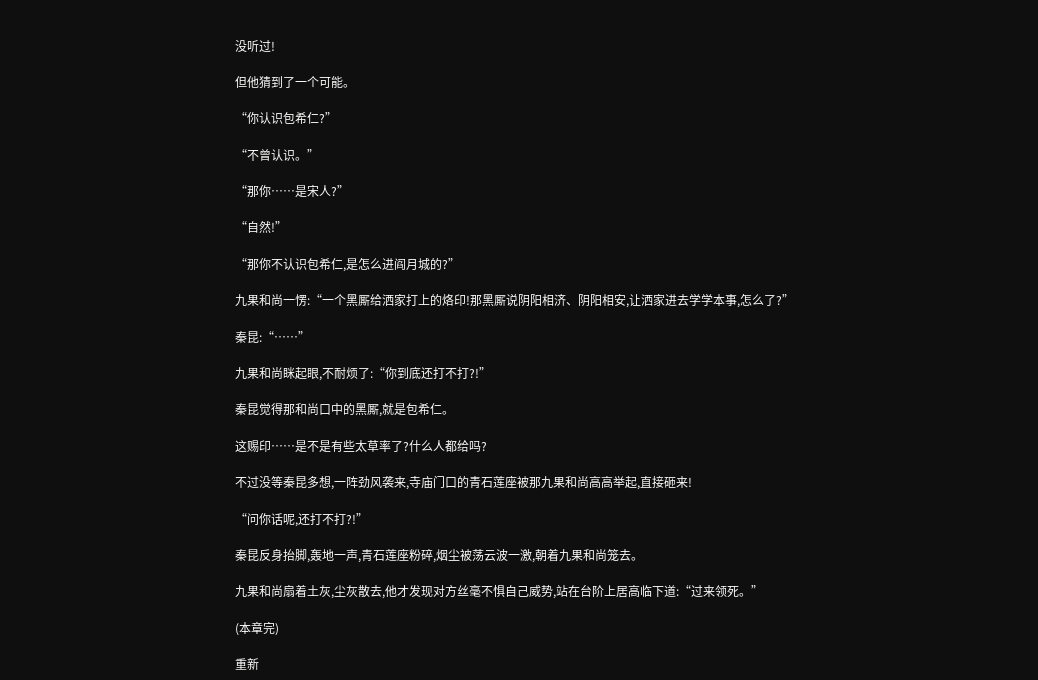没听过!

但他猜到了一个可能。

“你认识包希仁?”

“不曾认识。”

“那你……是宋人?”

“自然!”

“那你不认识包希仁,是怎么进阎月城的?”

九果和尚一愣:“一个黑厮给洒家打上的烙印!那黑厮说阴阳相济、阴阳相安,让洒家进去学学本事,怎么了?”

秦昆:“……”

九果和尚眯起眼,不耐烦了:“你到底还打不打?!”

秦昆觉得那和尚口中的黑厮,就是包希仁。

这赐印……是不是有些太草率了?什么人都给吗?

不过没等秦昆多想,一阵劲风袭来,寺庙门口的青石莲座被那九果和尚高高举起,直接砸来!

“问你话呢,还打不打?!”

秦昆反身抬脚,轰地一声,青石莲座粉碎,烟尘被荡云波一激,朝着九果和尚笼去。

九果和尚扇着土灰,尘灰散去,他才发现对方丝毫不惧自己威势,站在台阶上居高临下道:“过来领死。”

(本章完)

重新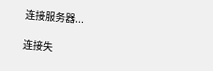连接服务器...

连接失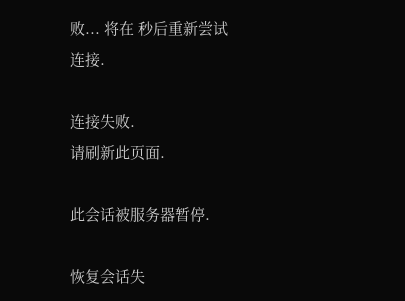败... 将在 秒后重新尝试连接.

连接失败.
请刷新此页面.

此会话被服务器暂停.

恢复会话失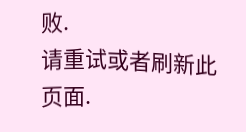败.
请重试或者刷新此页面.